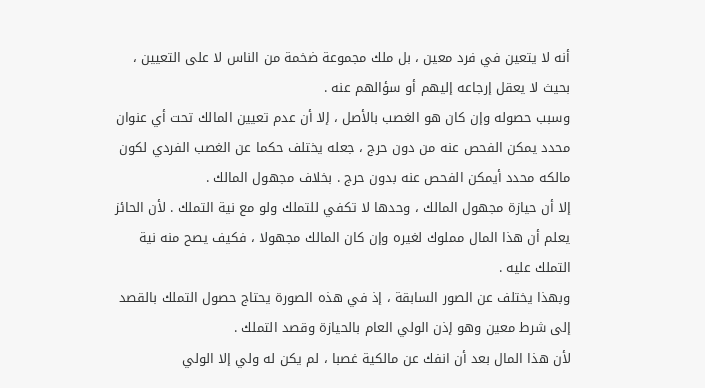أنه لا يتعين في فرد معين ، بل ملك مجموعة ضخمة من الناس لا على التعيين ، بحيث لا يعقل إرجاعه إليهم أو سؤالهم عنه .
وسبب حصوله وإن كان هو الغصب بالأصل ، إلا أن عدم تعيين المالك تحت أي عنوان محدد يمكن الفحص عنه من دون حرج ، جعله يختلف حكما عن الغصب الفردي لكون مالكه محدد أيمكن الفحص عنه بدون حرج . بخلاف مجهول المالك .
إلا أن حيازة مجهول المالك ، وحدها لا تكفي للتملك ولو مع نية التملك . لأن الحائز يعلم أن هذا المال مملوك لغيره وإن كان المالك مجهولا ، فكيف يصح منه نية التملك عليه .
وبهذا يختلف عن الصور السابقة ، إذ في هذه الصورة يحتاج حصول التملك بالقصد إلى شرط معين وهو إذن الولي العام بالحيازة وقصد التملك .
لأن هذا المال بعد أن انفك عن مالكية غصبا ، لم يكن له ولي إلا الولي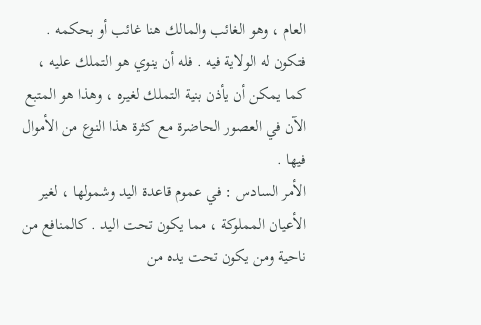العام ، وهو الغائب والمالك هنا غائب أو بحكمه . فتكون له الولاية فيه . فله أن ينوي هو التملك عليه ، كما يمكن أن يأذن بنية التملك لغيره ، وهذا هو المتبع الآن في العصور الحاضرة مع كثرة هذا النوع من الأموال فيها .
الأمر السادس : في عموم قاعدة اليد وشمولها ، لغير الأعيان المملوكة ، مما يكون تحت اليد . كالمنافع من ناحية ومن يكون تحت يده من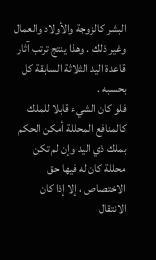البشر كالزوجة والأولاد والعمال وغير ذلك . وهذا ينتج ترتب آثار قاعدة اليد الثلاثة السابقة كل بحسبه .
فلو كان الشيء قابلا للملك كالمنافع المحللة أمكن الحكم بملك ذي اليد وإن لم تكن محللة كان له فيها حق الاختصاص ، إلا إذا كان الانتقال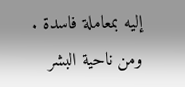إليه بمعاملة فاسدة .
ومن ناحية البشر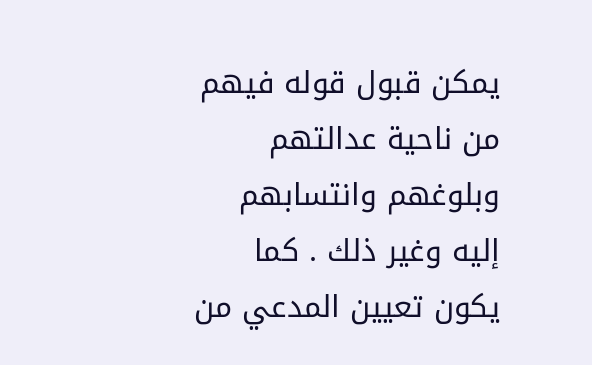يمكن قبول قوله فيهم من ناحية عدالتهم وبلوغهم وانتسابهم إليه وغير ذلك . كما يكون تعيين المدعي من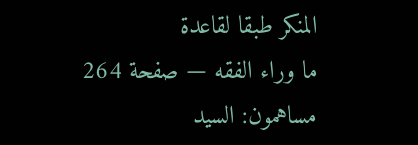المنكر طبقا لقاعدة
ما وراء الفقه — صفحة 264
مساهمون: السيد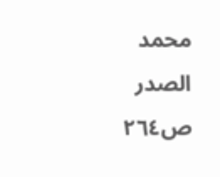محمد الصدر
ص٢٦٤